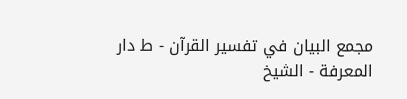مجمع البيان في تفسير القرآن - ط دار المعرفة - الشيخ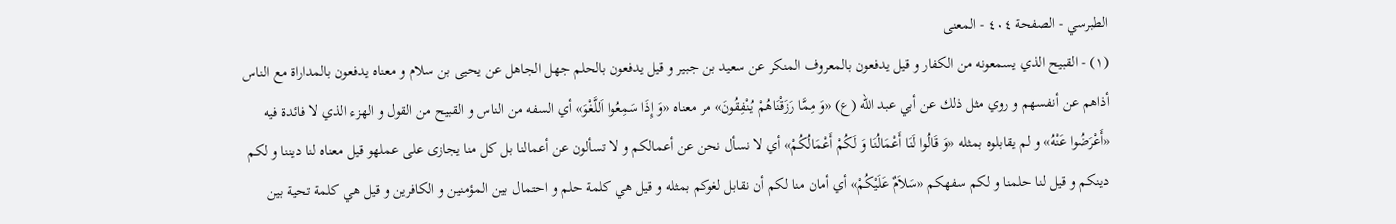الطبرسي - الصفحة ٤٠٤ - المعنى
(١) - القبيح الذي يسمعونه من الكفار و قيل يدفعون بالمعروف المنكر عن سعيد بن جبير و قيل يدفعون بالحلم جهل الجاهل عن يحيى بن سلام و معناه يدفعون بالمداراة مع الناس أذاهم عن أنفسهم و روي مثل ذلك عن أبي عبد الله (ع) «وَ مِمَّا رَزَقْنَاهُمْ يُنْفِقُونَ» مر معناه «وَ إِذَا سَمِعُوا اَللَّغْوَ» أي السفه من الناس و القبيح من القول و الهزء الذي لا فائدة فيه «أَعْرَضُوا عَنْهُ» و لم يقابلوه بمثله «وَ قَالُوا لَنَا أَعْمَالُنَا وَ لَكُمْ أَعْمَالُكُمْ» أي لا نسأل نحن عن أعمالكم و لا تسألون عن أعمالنا بل كل منا يجازى على عملهو قيل معناه لنا ديننا و لكم دينكم و قيل لنا حلمنا و لكم سفهكم «سَلاَمٌ عَلَيْكُمْ» أي أمان منا لكم أن نقابل لغوكم بمثله و قيل هي كلمة حلم و احتمال بين المؤمنين و الكافرين و قيل هي كلمة تحية بين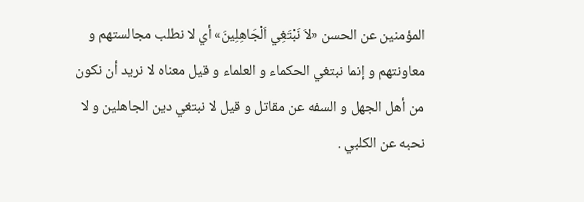المؤمنين عن الحسن «لاَ نَبْتَغِي اَلْجَاهِلِينَ» أي لا نطلب مجالستهم و معاونتهم و إنما نبتغي الحكماء و العلماء و قيل معناه لا نريد أن نكون من أهل الجهل و السفه عن مقاتل و قيل لا نبتغي دين الجاهلين و لا نحبه عن الكلبي .